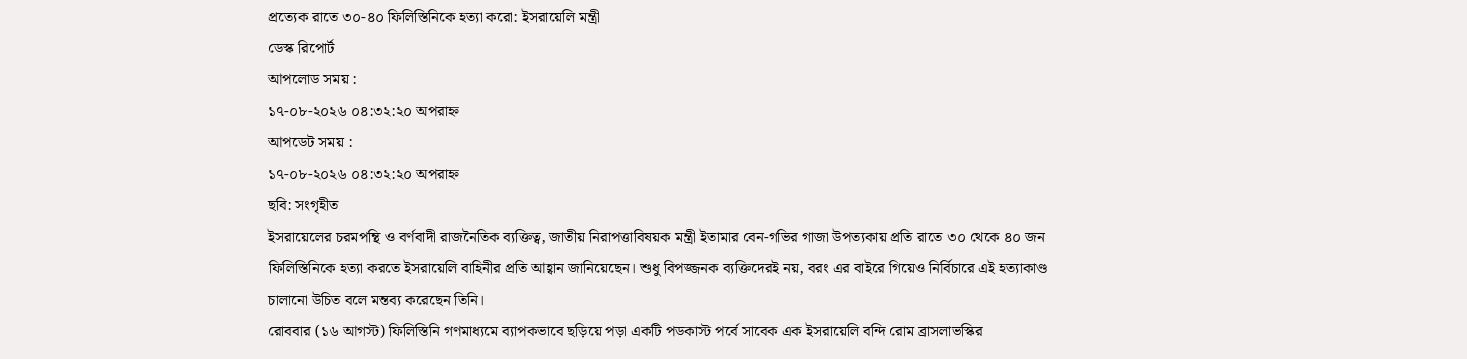প্রত্যেক রাতে ৩০-৪০ ফিলিস্তিনিকে হত্যা করো: ইসরায়েলি মন্ত্রী
ডেস্ক রিপোর্ট
আপলোড সময় :
১৭-০৮-২০২৬ ০৪:৩২:২০ অপরাহ্ন
আপডেট সময় :
১৭-০৮-২০২৬ ০৪:৩২:২০ অপরাহ্ন
ছবি: সংগৃহীত
ইসরায়েলের চরমপন্থি ও বর্ণবাদী রাজনৈতিক ব্যক্তিত্ব, জাতীয় নিরাপত্তাবিষয়ক মন্ত্রী ইতামার বেন-গভির গাজা উপত্যকায় প্রতি রাতে ৩০ থেকে ৪০ জন ফিলিস্তিনিকে হত্যা করতে ইসরায়েলি বাহিনীর প্রতি আহ্বান জানিয়েছেন। শুধু বিপজ্জনক ব্যক্তিদেরই নয়, বরং এর বাইরে গিয়েও নির্বিচারে এই হত্যাকাণ্ড চালানো উচিত বলে মন্তব্য করেছেন তিনি।
রোববার (১৬ আগস্ট) ফিলিস্তিনি গণমাধ্যমে ব্যাপকভাবে ছড়িয়ে পড়া একটি পডকাস্ট পর্বে সাবেক এক ইসরায়েলি বন্দি রোম ব্রাসলাভস্কির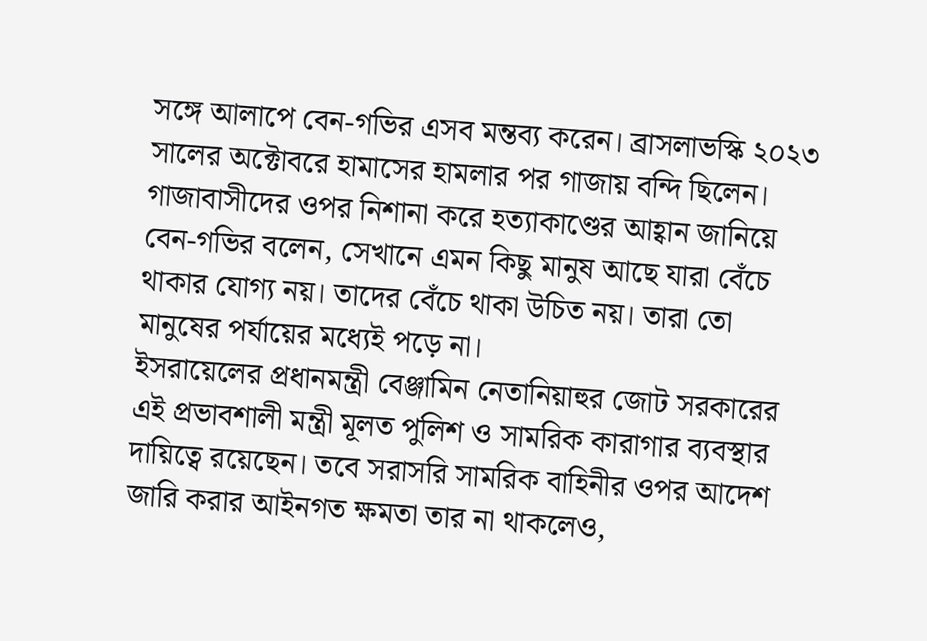সঙ্গে আলাপে বেন-গভির এসব মন্তব্য করেন। ব্রাসলাভস্কি ২০২৩ সালের অক্টোবরে হামাসের হামলার পর গাজায় বন্দি ছিলেন।
গাজাবাসীদের ওপর নিশানা করে হত্যাকাণ্ডের আহ্বান জানিয়ে বেন-গভির বলেন, সেখানে এমন কিছু মানুষ আছে যারা বেঁচে থাকার যোগ্য নয়। তাদের বেঁচে থাকা উচিত নয়। তারা তো মানুষের পর্যায়ের মধ্যেই পড়ে না।
ইসরায়েলের প্রধানমন্ত্রী বেঞ্জামিন নেতানিয়াহুর জোট সরকারের এই প্রভাবশালী মন্ত্রী মূলত পুলিশ ও সামরিক কারাগার ব্যবস্থার দায়িত্বে রয়েছেন। তবে সরাসরি সামরিক বাহিনীর ওপর আদেশ জারি করার আইনগত ক্ষমতা তার না থাকলেও,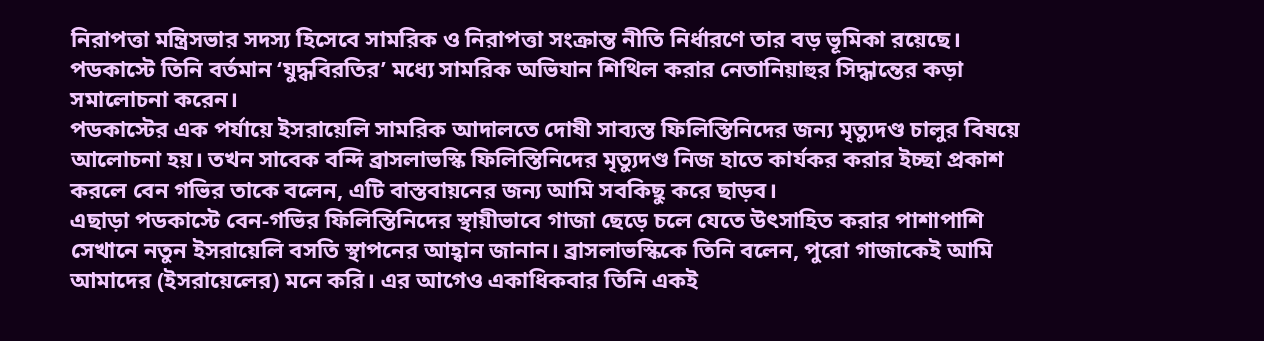নিরাপত্তা মন্ত্রিসভার সদস্য হিসেবে সামরিক ও নিরাপত্তা সংক্রান্ত নীতি নির্ধারণে তার বড় ভূমিকা রয়েছে। পডকাস্টে তিনি বর্তমান ‘যুদ্ধবিরতির’ মধ্যে সামরিক অভিযান শিথিল করার নেতানিয়াহুর সিদ্ধান্তের কড়া সমালোচনা করেন।
পডকাস্টের এক পর্যায়ে ইসরায়েলি সামরিক আদালতে দোষী সাব্যস্ত ফিলিস্তিনিদের জন্য মৃত্যুদণ্ড চালুর বিষয়ে আলোচনা হয়। তখন সাবেক বন্দি ব্রাসলাভস্কি ফিলিস্তিনিদের মৃত্যুদণ্ড নিজ হাতে কার্যকর করার ইচ্ছা প্রকাশ করলে বেন গভির তাকে বলেন, এটি বাস্তবায়নের জন্য আমি সবকিছু করে ছাড়ব।
এছাড়া পডকাস্টে বেন-গভির ফিলিস্তিনিদের স্থায়ীভাবে গাজা ছেড়ে চলে যেতে উৎসাহিত করার পাশাপাশি সেখানে নতুন ইসরায়েলি বসতি স্থাপনের আহ্বান জানান। ব্রাসলাভস্কিকে তিনি বলেন, পুরো গাজাকেই আমি আমাদের (ইসরায়েলের) মনে করি। এর আগেও একাধিকবার তিনি একই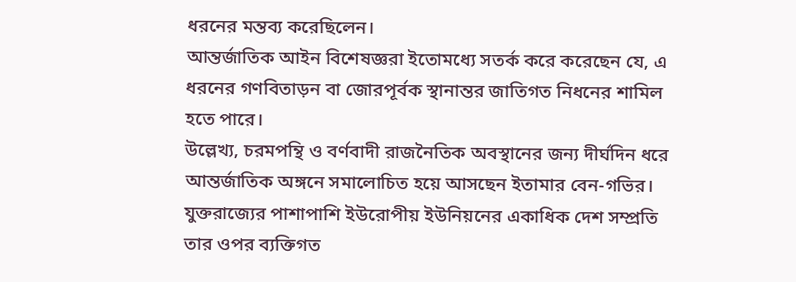ধরনের মন্তব্য করেছিলেন।
আন্তর্জাতিক আইন বিশেষজ্ঞরা ইতোমধ্যে সতর্ক করে করেছেন যে, এ ধরনের গণবিতাড়ন বা জোরপূর্বক স্থানান্তর জাতিগত নিধনের শামিল হতে পারে।
উল্লেখ্য, চরমপন্থি ও বর্ণবাদী রাজনৈতিক অবস্থানের জন্য দীর্ঘদিন ধরে আন্তর্জাতিক অঙ্গনে সমালোচিত হয়ে আসছেন ইতামার বেন-গভির। যুক্তরাজ্যের পাশাপাশি ইউরোপীয় ইউনিয়নের একাধিক দেশ সম্প্রতি তার ওপর ব্যক্তিগত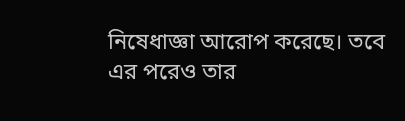নিষেধাজ্ঞা আরোপ করেছে। তবে এর পরেও তার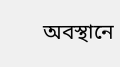অবস্থানে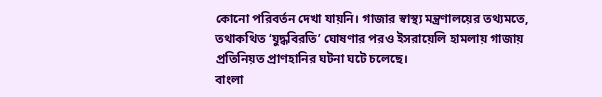কোনো পরিবর্তন দেখা যায়নি। গাজার স্বাস্থ্য মন্ত্রণালয়ের তথ্যমতে, তথাকথিত ‘যুদ্ধবিরতি’ ঘোষণার পরও ইসরায়েলি হামলায় গাজায় প্রতিনিয়ত প্রাণহানির ঘটনা ঘটে চলেছে।
বাংলা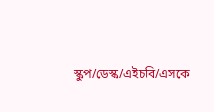স্কুপ/ডেস্ক/এইচবি/এসকে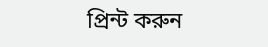প্রিন্ট করুন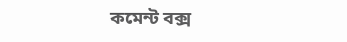কমেন্ট বক্স